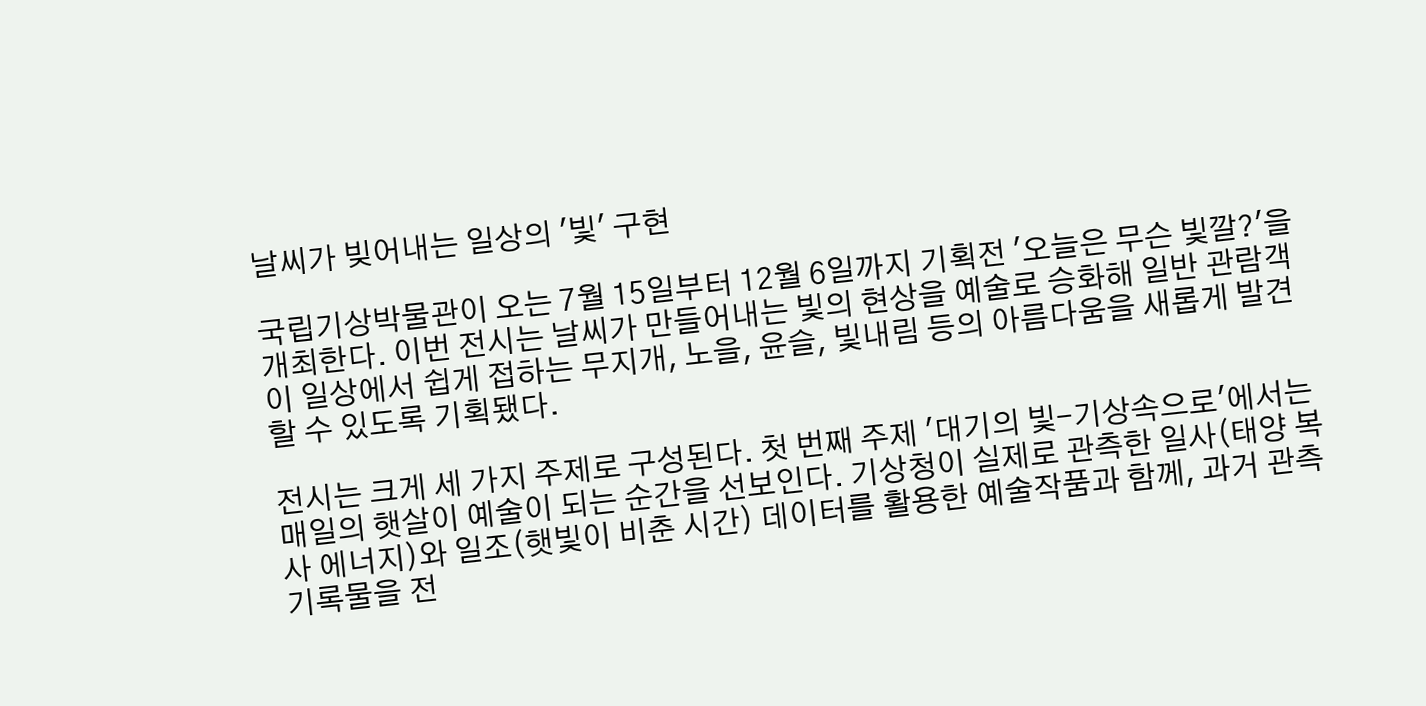날씨가 빚어내는 일상의 '빛' 구현

국립기상박물관이 오는 7월 15일부터 12월 6일까지 기획전 '오늘은 무슨 빛깔?'을 개최한다. 이번 전시는 날씨가 만들어내는 빛의 현상을 예술로 승화해 일반 관람객이 일상에서 쉽게 접하는 무지개, 노을, 윤슬, 빛내림 등의 아름다움을 새롭게 발견할 수 있도록 기획됐다.

전시는 크게 세 가지 주제로 구성된다. 첫 번째 주제 '대기의 빛-기상속으로'에서는 매일의 햇살이 예술이 되는 순간을 선보인다. 기상청이 실제로 관측한 일사(태양 복사 에너지)와 일조(햇빛이 비춘 시간) 데이터를 활용한 예술작품과 함께, 과거 관측 기록물을 전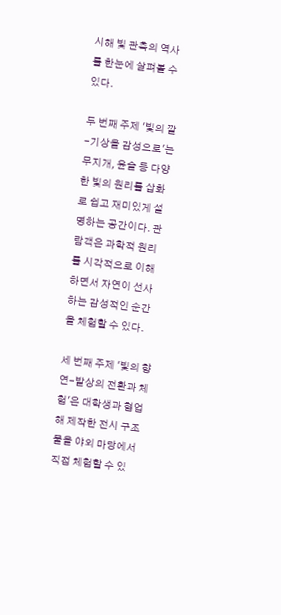시해 빛 관측의 역사를 한눈에 살펴볼 수 있다.

두 번째 주제 '빛의 깔-기상을 감성으로'는 무지개, 윤슬 등 다양한 빛의 원리를 삽화로 쉽고 재미있게 설명하는 공간이다. 관람객은 과학적 원리를 시각적으로 이해하면서 자연이 선사하는 감성적인 순간을 체험할 수 있다.

세 번째 주제 '빛의 향연-발상의 전환과 체험'은 대학생과 협업해 제작한 전시 구조물을 야외 마당에서 직접 체험할 수 있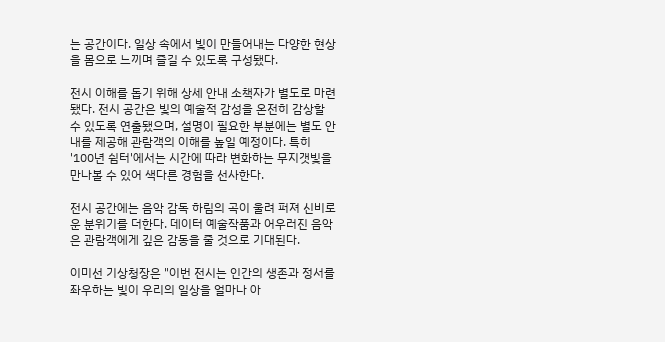는 공간이다. 일상 속에서 빛이 만들어내는 다양한 현상을 몸으로 느끼며 즐길 수 있도록 구성됐다.

전시 이해를 돕기 위해 상세 안내 소책자가 별도로 마련됐다. 전시 공간은 빛의 예술적 감성을 온전히 감상할 수 있도록 연출됐으며, 설명이 필요한 부분에는 별도 안내를 제공해 관람객의 이해를 높일 예정이다. 특히 '100년 쉼터'에서는 시간에 따라 변화하는 무지갯빛을 만나볼 수 있어 색다른 경험을 선사한다.

전시 공간에는 음악 감독 하림의 곡이 울려 퍼져 신비로운 분위기를 더한다. 데이터 예술작품과 어우러진 음악은 관람객에게 깊은 감동을 줄 것으로 기대된다.

이미선 기상청장은 "이번 전시는 인간의 생존과 정서를 좌우하는 빛이 우리의 일상을 얼마나 아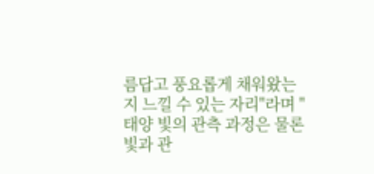름답고 풍요롭게 채워왔는지 느낄 수 있는 자리"라며 "태양 빛의 관측 과정은 물론 빛과 관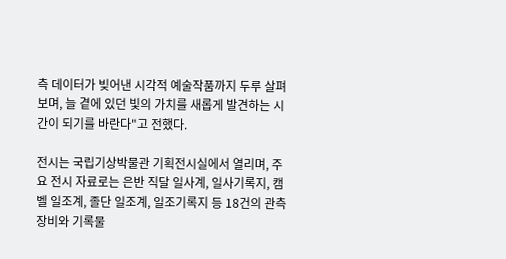측 데이터가 빚어낸 시각적 예술작품까지 두루 살펴보며, 늘 곁에 있던 빛의 가치를 새롭게 발견하는 시간이 되기를 바란다"고 전했다.

전시는 국립기상박물관 기획전시실에서 열리며, 주요 전시 자료로는 은반 직달 일사계, 일사기록지, 캠벨 일조계, 졸단 일조계, 일조기록지 등 18건의 관측 장비와 기록물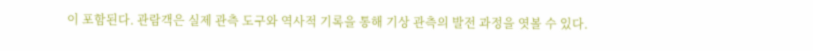이 포함된다. 관람객은 실제 관측 도구와 역사적 기록을 통해 기상 관측의 발전 과정을 엿볼 수 있다.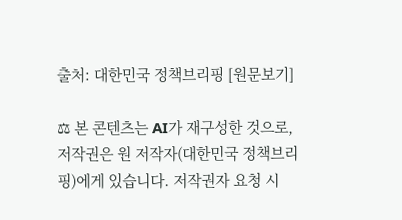출처: 대한민국 정책브리핑 [원문보기]

⚖ 본 콘텐츠는 AI가 재구성한 것으로, 저작권은 원 저작자(대한민국 정책브리핑)에게 있습니다. 저작권자 요청 시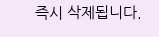즉시 삭제됩니다.